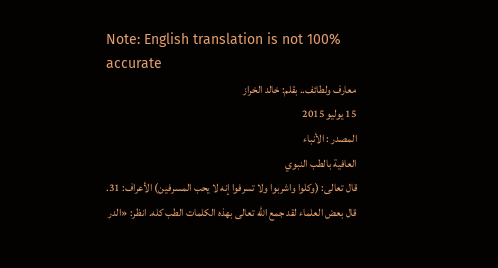Note: English translation is not 100% accurate
معارف ولطائف.. بقلم: خالد الخراز
15 يوليو 2015
المصدر : الأنباء
العافية بالطب النبوي
قال تعالى: (وكلوا واشربوا ولا تسرفوا إنه لا يحب المسرفين) الأعراف: 31.
قال بعض العلماء لقد جمع الله تعالى بهذه الكلمات الطب كله. انظر: «الدر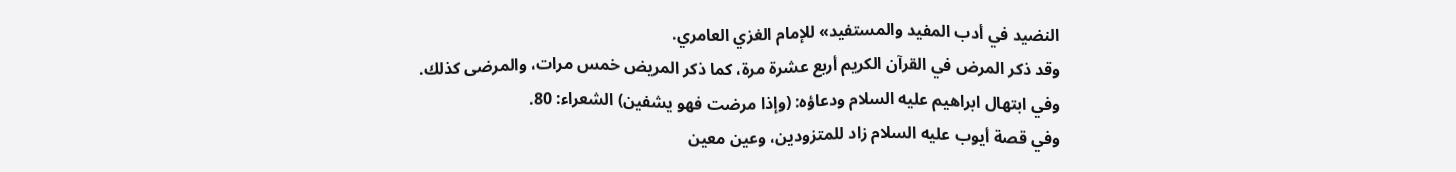النضيد في أدب المفيد والمستفيد» للإمام الغزي العامري.
وقد ذكر المرض في القرآن الكريم أربع عشرة مرة، كما ذكر المريض خمس مرات، والمرضى كذلك.
وفي ابتهال ابراهيم عليه السلام ودعاؤه: (وإذا مرضت فهو يشفين) الشعراء: 80.
وفي قصة أيوب عليه السلام زاد للمتزودين، وعين معين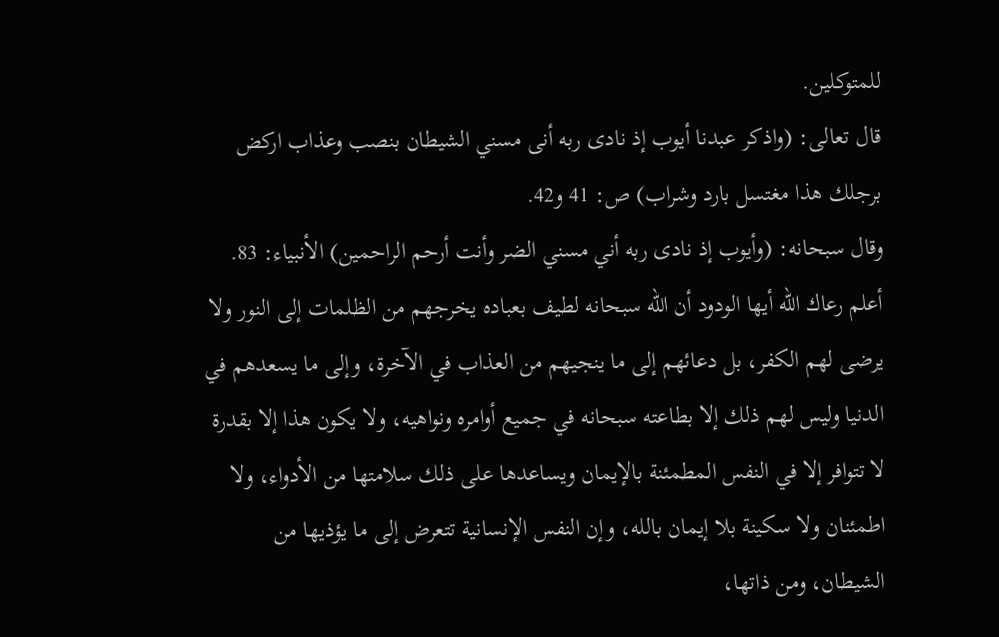للمتوكلين.
قال تعالى: (واذكر عبدنا أيوب إذ نادى ربه أنى مسني الشيطان بنصب وعذاب اركض برجلك هذا مغتسل بارد وشراب) ص: 41 و42.
وقال سبحانه: (وأيوب إذ نادى ربه أني مسني الضر وأنت أرحم الراحمين) الأنبياء: 83.
أعلم رعاك الله أيها الودود أن الله سبحانه لطيف بعباده يخرجهم من الظلمات إلى النور ولا يرضى لهم الكفر، بل دعائهم إلى ما ينجيهم من العذاب في الآخرة، وإلى ما يسعدهم في الدنيا وليس لهم ذلك إلا بطاعته سبحانه في جميع أوامره ونواهيه، ولا يكون هذا إلا بقدرة لا تتوافر إلا في النفس المطمئنة بالإيمان ويساعدها على ذلك سلامتها من الأدواء، ولا اطمئنان ولا سكينة بلا إيمان بالله، وإن النفس الإنسانية تتعرض إلى ما يؤذيها من الشيطان، ومن ذاتها،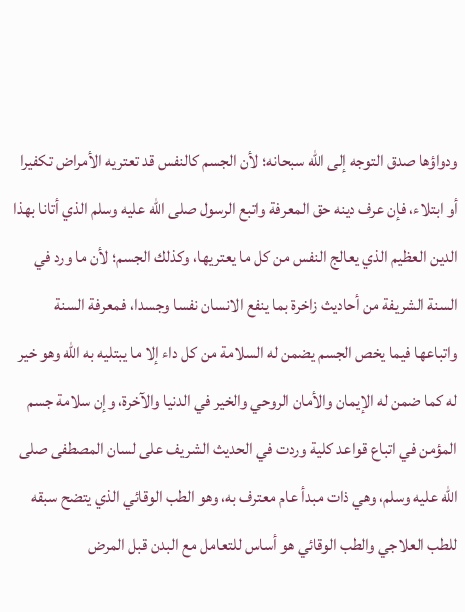ودواؤها صدق التوجه إلى الله سبحانه؛ لأن الجسم كالنفس قد تعتريه الأمراض تكفيرا أو ابتلاء، فإن عرف دينه حق المعرفة واتبع الرسول صلى الله عليه وسلم الذي أتانا بهذا الدين العظيم الذي يعالج النفس من كل ما يعتريها، وكذلك الجسم؛ لأن ما ورد في السنة الشريفة من أحاديث زاخرة بما ينفع الانسان نفسا وجسدا، فمعرفة السنة واتباعها فيما يخص الجسم يضمن له السلامة من كل داء إلا ما يبتليه به الله وهو خير له كما ضمن له الإيمان والأمان الروحي والخير في الدنيا والآخرة، وإن سلامة جسم المؤمن في اتباع قواعد كلية وردت في الحديث الشريف على لسان المصطفى صلى الله عليه وسلم، وهي ذات مبدأ عام معترف به، وهو الطب الوقائي الذي يتضح سبقه للطب العلاجي والطب الوقائي هو أساس للتعامل مع البدن قبل المرض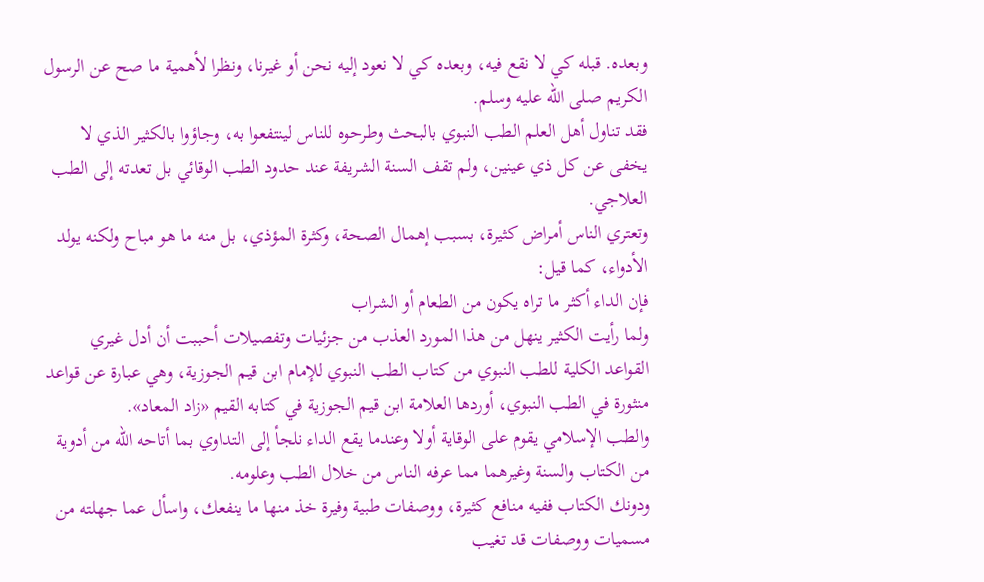وبعده. قبله كي لا نقع فيه، وبعده كي لا نعود إليه نحن أو غيرنا، ونظرا لأهمية ما صح عن الرسول الكريم صلى الله عليه وسلم.
فقد تناول أهل العلم الطب النبوي بالبحث وطرحوه للناس لينتفعوا به، وجاؤوا بالكثير الذي لا يخفى عن كل ذي عينين، ولم تقف السنة الشريفة عند حدود الطب الوقائي بل تعدته إلى الطب العلاجي.
وتعتري الناس أمراض كثيرة، بسبب إهمال الصحة، وكثرة المؤذي، بل منه ما هو مباح ولكنه يولد الأدواء، كما قيل:
فإن الداء أكثر ما تراه يكون من الطعام أو الشراب
ولما رأيت الكثير ينهل من هذا المورد العذب من جزئيات وتفصيلات أحببت أن أدل غيري القواعد الكلية للطب النبوي من كتاب الطب النبوي للإمام ابن قيم الجوزية، وهي عبارة عن قواعد منثورة في الطب النبوي، أوردها العلامة ابن قيم الجوزية في كتابه القيم «زاد المعاد».
والطب الإسلامي يقوم على الوقاية أولا وعندما يقع الداء نلجأ إلى التداوي بما أتاحه الله من أدوية من الكتاب والسنة وغيرهما مما عرفه الناس من خلال الطب وعلومه.
ودونك الكتاب ففيه منافع كثيرة، ووصفات طبية وفيرة خذ منها ما ينفعك، واسأل عما جهلته من مسميات ووصفات قد تغيب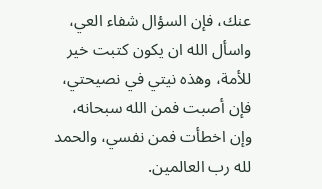عنك، فإن السؤال شفاء العي، واسأل الله ان يكون كتبت خير للأمة، وهذه نيتي في نصيحتي، فإن أصبت فمن الله سبحانه، وإن اخطأت فمن نفسي، والحمد لله رب العالمين.